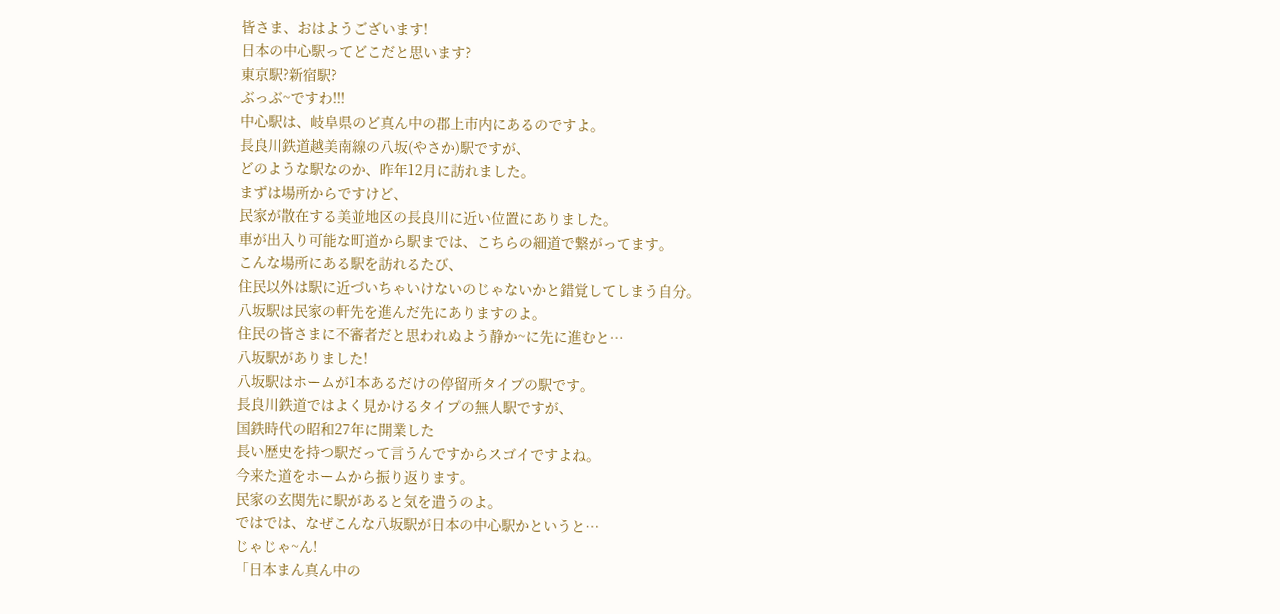皆さま、おはようございます!
日本の中心駅ってどこだと思います?
東京駅?新宿駅?
ぶっぶ~ですわ!!!
中心駅は、岐阜県のど真ん中の郡上市内にあるのですよ。
長良川鉄道越美南線の八坂(やさか)駅ですが、
どのような駅なのか、昨年12月に訪れました。
まずは場所からですけど、
民家が散在する美並地区の長良川に近い位置にありました。
車が出入り可能な町道から駅までは、こちらの細道で繋がってます。
こんな場所にある駅を訪れるたび、
住民以外は駅に近づいちゃいけないのじゃないかと錯覚してしまう自分。
八坂駅は民家の軒先を進んだ先にありますのよ。
住民の皆さまに不審者だと思われぬよう静か~に先に進むと…
八坂駅がありました!
八坂駅はホームが1本あるだけの停留所タイプの駅です。
長良川鉄道ではよく見かけるタイプの無人駅ですが、
国鉄時代の昭和27年に開業した
長い歴史を持つ駅だって言うんですからスゴイですよね。
今来た道をホームから振り返ります。
民家の玄関先に駅があると気を遣うのよ。
ではでは、なぜこんな八坂駅が日本の中心駅かというと…
じゃじゃ~ん!
「日本まん真ん中の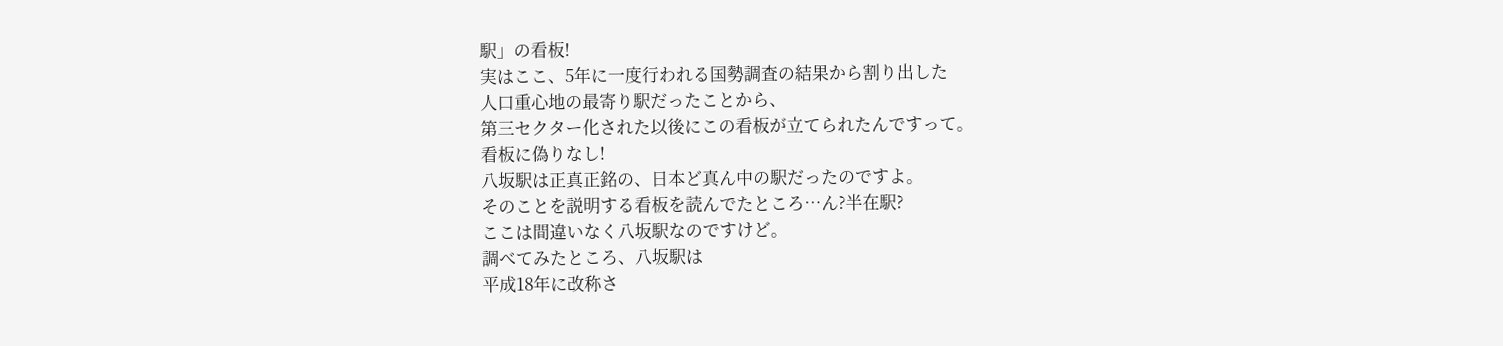駅」の看板!
実はここ、5年に一度行われる国勢調査の結果から割り出した
人口重心地の最寄り駅だったことから、
第三セクター化された以後にこの看板が立てられたんですって。
看板に偽りなし!
八坂駅は正真正銘の、日本ど真ん中の駅だったのですよ。
そのことを説明する看板を読んでたところ…ん?半在駅?
ここは間違いなく八坂駅なのですけど。
調べてみたところ、八坂駅は
平成18年に改称さ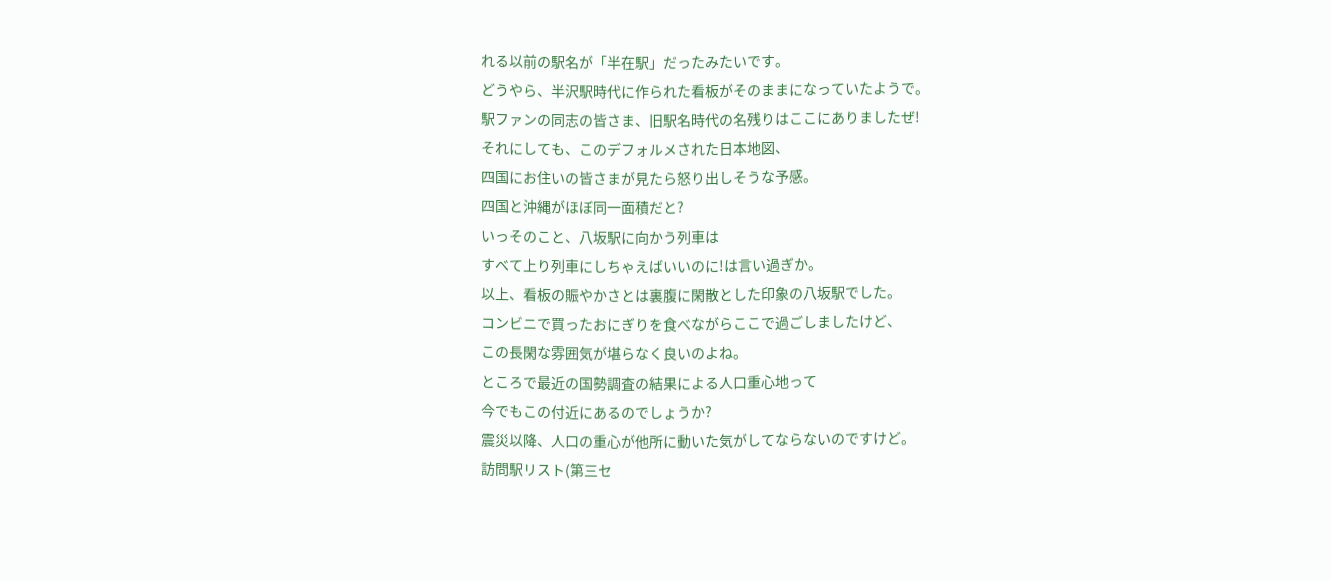れる以前の駅名が「半在駅」だったみたいです。
どうやら、半沢駅時代に作られた看板がそのままになっていたようで。
駅ファンの同志の皆さま、旧駅名時代の名残りはここにありましたぜ!
それにしても、このデフォルメされた日本地図、
四国にお住いの皆さまが見たら怒り出しそうな予感。
四国と沖縄がほぼ同一面積だと?
いっそのこと、八坂駅に向かう列車は
すべて上り列車にしちゃえばいいのに!は言い過ぎか。
以上、看板の賑やかさとは裏腹に閑散とした印象の八坂駅でした。
コンビニで買ったおにぎりを食べながらここで過ごしましたけど、
この長閑な雰囲気が堪らなく良いのよね。
ところで最近の国勢調査の結果による人口重心地って
今でもこの付近にあるのでしょうか?
震災以降、人口の重心が他所に動いた気がしてならないのですけど。
訪問駅リスト(第三セ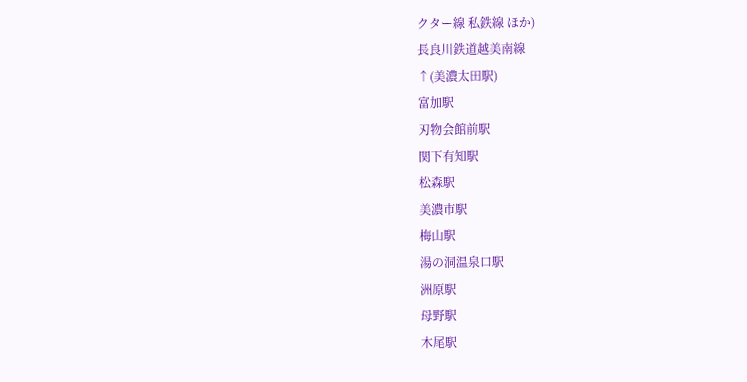クター線 私鉄線 ほか)
長良川鉄道越美南線
↑(美濃太田駅)
富加駅
刃物会館前駅
関下有知駅
松森駅
美濃市駅
梅山駅
湯の洞温泉口駅
洲原駅
母野駅
木尾駅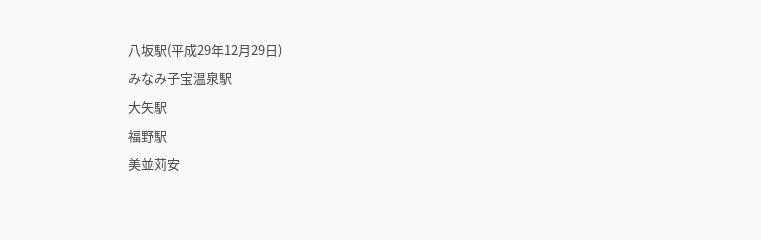八坂駅(平成29年12月29日)
みなみ子宝温泉駅
大矢駅
福野駅
美並苅安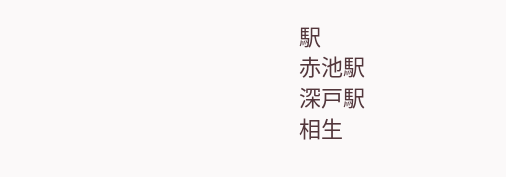駅
赤池駅
深戸駅
相生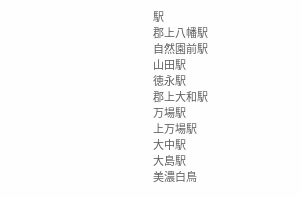駅
郡上八幡駅
自然園前駅
山田駅
徳永駅
郡上大和駅
万場駅
上万場駅
大中駅
大島駅
美濃白鳥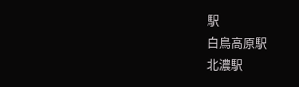駅
白鳥高原駅
北濃駅